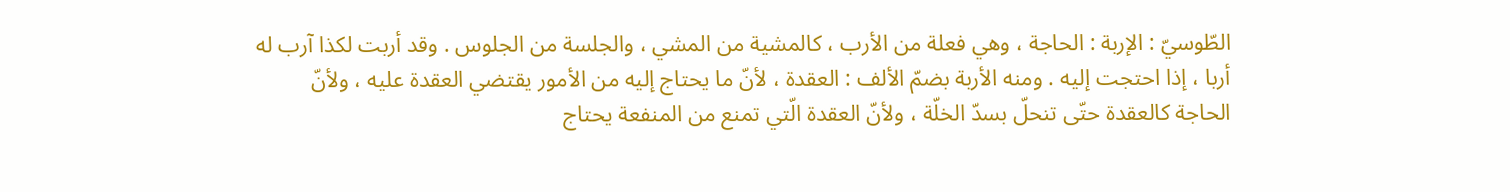الطّوسيّ : الإربة : الحاجة ، وهي فعلة من الأرب ، كالمشية من المشي ، والجلسة من الجلوس . وقد أربت لكذا آرب له أربا ، إذا احتجت إليه . ومنه الأربة بضمّ الألف : العقدة ، لأنّ ما يحتاج إليه من الأمور يقتضي العقدة عليه ، ولأنّ الحاجة كالعقدة حتّى تنحلّ بسدّ الخلّة ، ولأنّ العقدة الّتي تمنع من المنفعة يحتاج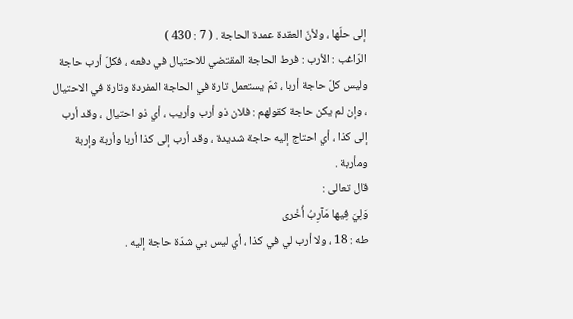إلى حلّها ، ولأنّ العقدة عمدة الحاجة . ( 7 : 430 )
الرّاغب : الأرب : فرط الحاجة المقتضي للاحتيال في دفعه ، فكلّ أرب حاجة وليس كلّ حاجة أربا ، ثمّ يستعمل تارة في الحاجة المفردة وتارة في الاحتيال ، وإن لم يكن حاجة كقولهم : فلان ذو أرب وأريب ، أي ذو احتيال ، وقد أرب إلى كذا ، أي احتاج إليه حاجة شديدة ، وقد أرب إلى كذا أربا وأربة وإربة ومأربة .
قال تعالى :
وَلِيَ فِيها مَآرِبُ أُخْرى
طه : 18 ، ولا أرب لي في كذا ، أي ليس بي شدّة حاجة إليه .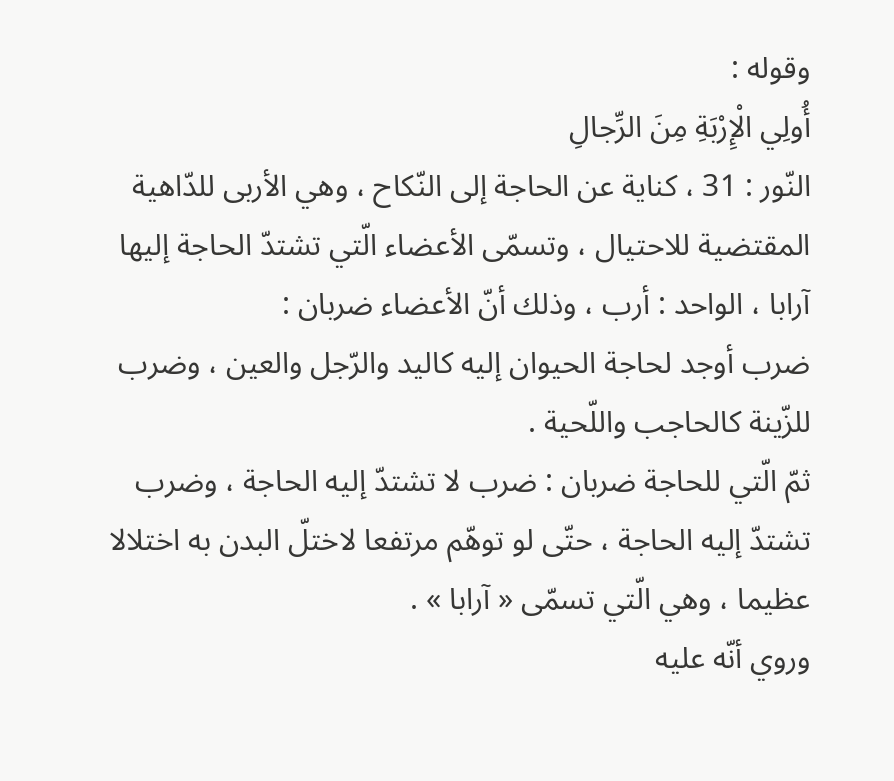وقوله :
أُولِي الْإِرْبَةِ مِنَ الرِّجالِ
النّور : 31 ، كناية عن الحاجة إلى النّكاح ، وهي الأربى للدّاهية المقتضية للاحتيال ، وتسمّى الأعضاء الّتي تشتدّ الحاجة إليها آرابا ، الواحد : أرب ، وذلك أنّ الأعضاء ضربان :
ضرب أوجد لحاجة الحيوان إليه كاليد والرّجل والعين ، وضرب للزّينة كالحاجب واللّحية .
ثمّ الّتي للحاجة ضربان : ضرب لا تشتدّ إليه الحاجة ، وضرب تشتدّ إليه الحاجة ، حتّى لو توهّم مرتفعا لاختلّ البدن به اختلالا عظيما ، وهي الّتي تسمّى « آرابا » .
وروي أنّه عليه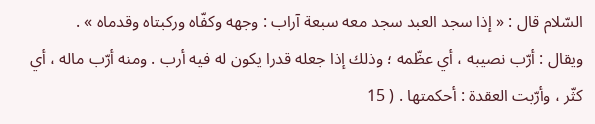السّلام قال : « إذا سجد العبد سجد معه سبعة آراب : وجهه وكفّاه وركبتاه وقدماه » .
ويقال : أرّب نصيبه ، أي عظّمه ؛ وذلك إذا جعله قدرا يكون له فيه أرب . ومنه أرّب ماله ، أي كثّر ، وأرّبت العقدة : أحكمتها . ( 15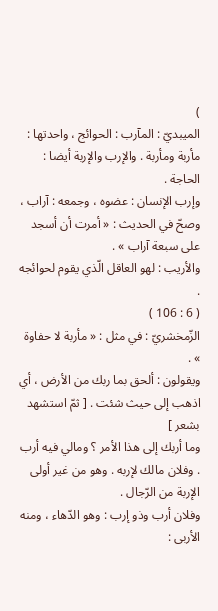)
الميبديّ : المآرب : الحوائج ، واحدتها : مأربة ومأربة . والإرب والإربة أيضا : الحاجة .
وإرب الإنسان : عضوه ، وجمعه : آراب ، وصحّ في الحديث : « أمرت أن أسجد على سبعة آراب » .
والأريب : لهو العاقل الّذي يقوم لحوائجه .
( 6 : 106 )
الزّمخشريّ : في مثل : « مأربة لا حفاوة » .
ويقولون : ألحق بما ربك من الأرض ، أي اذهب إلى حيث شئت . [ ثمّ استشهد بشعر ]
وما أربك إلى هذا الأمر ؟ ومالي فيه أرب . وفلان مالك لإربه . وهو من غير أولى الإربة من الرّجال .
وفلان أرب وذو إرب : وهو الدّهاء ، ومنه الأربى :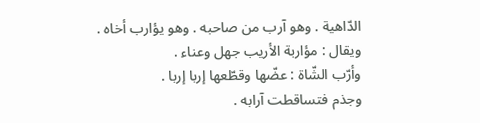الدّاهية . وهو آرب من صاحبه . وهو يؤارب أخاه .
ويقال : مؤاربة الأريب جهل وعناء .
وأرّب الشّاة : عضّها وقطّعها إربا إربا .
وجذم فتساقطت آرابه .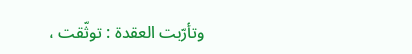وتأرّبت العقدة : توثّقت ،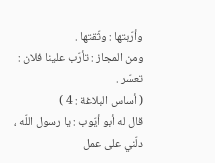وأرّبتها : وثّقتها .
ومن المجاز : تأرّب علينا فلان : تعسّر .
( أساس البلاغة : 4 )
قال له أبو أيّوب : يا رسول اللّه ، دلّني على عمل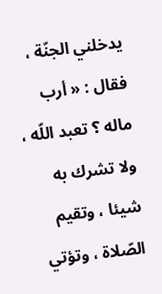يدخلني الجنّة ، فقال : « أرب ماله ؟ تعبد اللّه ، ولا تشرك به شيئا ، وتقيم الصّلاة ، وتؤتي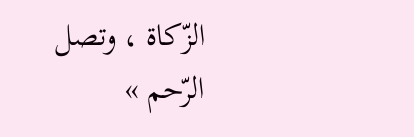الزّكاة ، وتصل الرّحم »